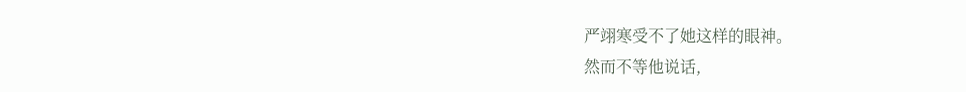严翊寒受不了她这样的眼神。
然而不等他说话,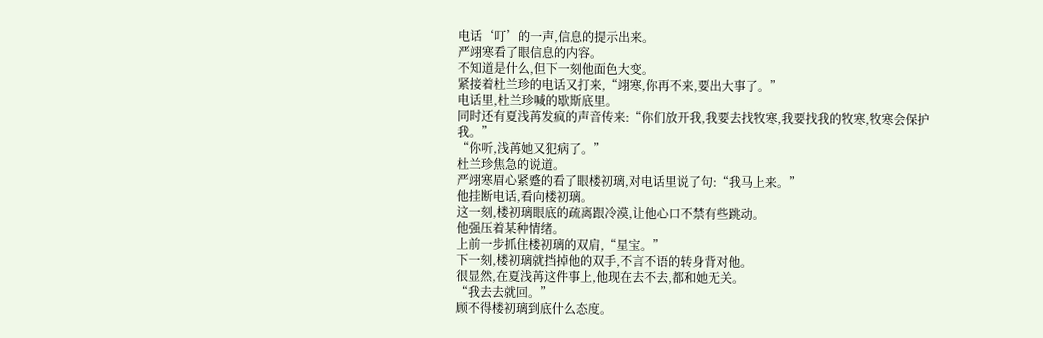电话‘叮’的一声,信息的提示出来。
严翊寒看了眼信息的内容。
不知道是什么,但下一刻他面色大变。
紧接着杜兰珍的电话又打来,“翊寒,你再不来,要出大事了。”
电话里,杜兰珍喊的歇斯底里。
同时还有夏浅苒发疯的声音传来:“你们放开我,我要去找牧寒,我要找我的牧寒,牧寒会保护我。”
“你听,浅苒她又犯病了。”
杜兰珍焦急的说道。
严翊寒眉心紧蹙的看了眼楼初璃,对电话里说了句:“我马上来。”
他挂断电话,看向楼初璃。
这一刻,楼初璃眼底的疏离跟冷漠,让他心口不禁有些跳动。
他强压着某种情绪。
上前一步抓住楼初璃的双肩,“星宝。”
下一刻,楼初璃就挡掉他的双手,不言不语的转身背对他。
很显然,在夏浅苒这件事上,他现在去不去,都和她无关。
“我去去就回。”
顾不得楼初璃到底什么态度。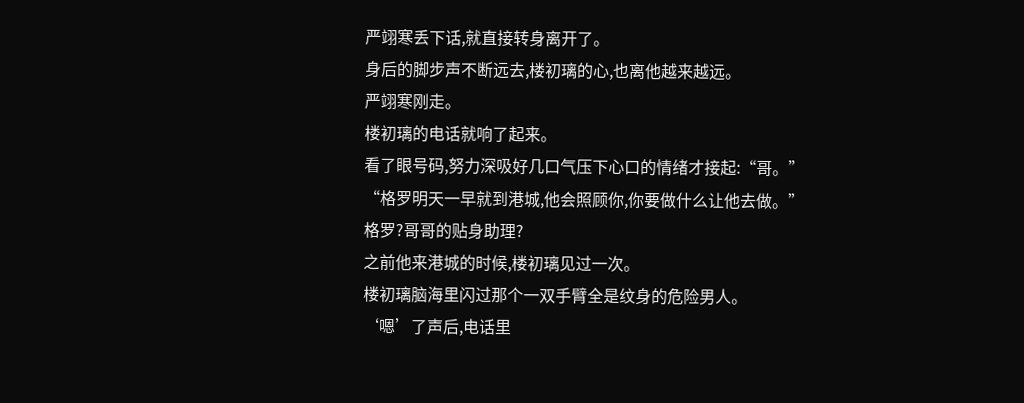严翊寒丢下话,就直接转身离开了。
身后的脚步声不断远去,楼初璃的心,也离他越来越远。
严翊寒刚走。
楼初璃的电话就响了起来。
看了眼号码,努力深吸好几口气压下心口的情绪才接起:“哥。”
“格罗明天一早就到港城,他会照顾你,你要做什么让他去做。”
格罗?哥哥的贴身助理?
之前他来港城的时候,楼初璃见过一次。
楼初璃脑海里闪过那个一双手臂全是纹身的危险男人。
‘嗯’了声后,电话里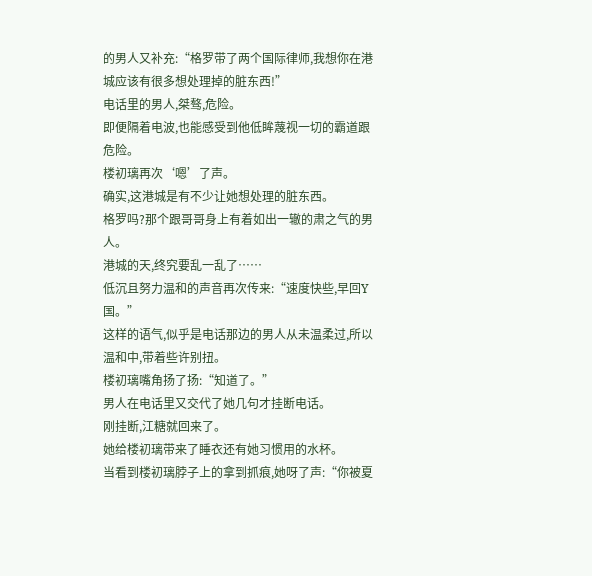的男人又补充:“格罗带了两个国际律师,我想你在港城应该有很多想处理掉的脏东西!”
电话里的男人,桀骜,危险。
即便隔着电波,也能感受到他低眸蔑视一切的霸道跟危险。
楼初璃再次‘嗯’了声。
确实,这港城是有不少让她想处理的脏东西。
格罗吗?那个跟哥哥身上有着如出一辙的肃之气的男人。
港城的天,终究要乱一乱了……
低沉且努力温和的声音再次传来:“速度快些,早回Y国。”
这样的语气,似乎是电话那边的男人从未温柔过,所以温和中,带着些许别扭。
楼初璃嘴角扬了扬:“知道了。”
男人在电话里又交代了她几句才挂断电话。
刚挂断,江糖就回来了。
她给楼初璃带来了睡衣还有她习惯用的水杯。
当看到楼初璃脖子上的拿到抓痕,她呀了声:“你被夏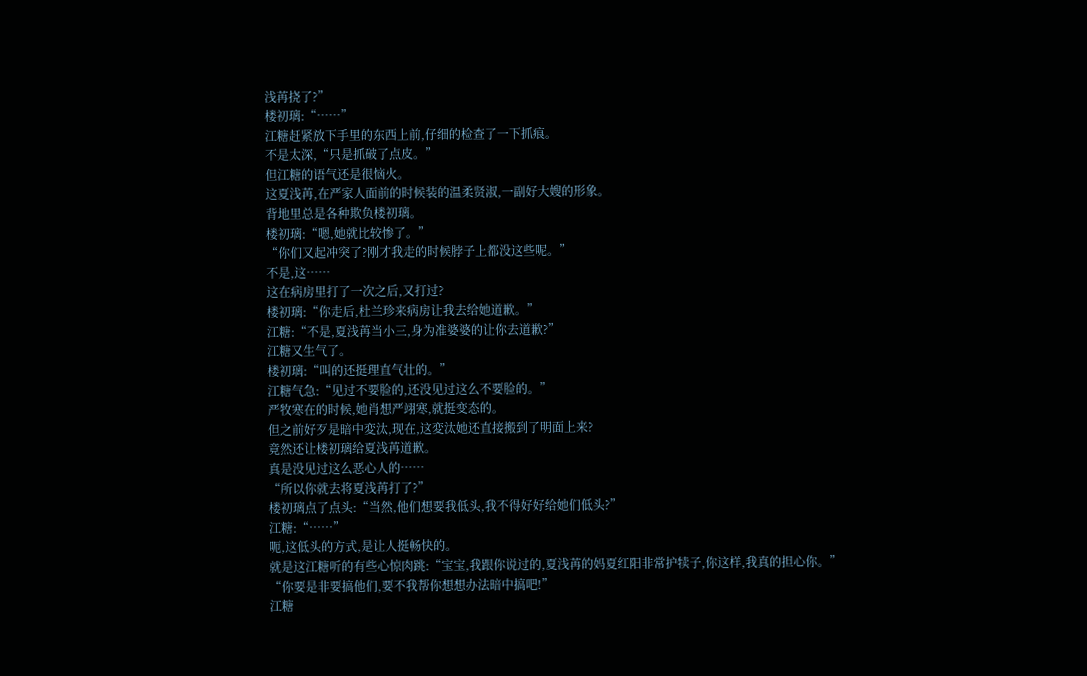浅苒挠了?”
楼初璃:“……”
江糖赶紧放下手里的东西上前,仔细的检查了一下抓痕。
不是太深,“只是抓破了点皮。”
但江糖的语气还是很恼火。
这夏浅苒,在严家人面前的时候装的温柔贤淑,一副好大嫂的形象。
背地里总是各种欺负楼初璃。
楼初璃:“嗯,她就比较惨了。”
“你们又起冲突了?刚才我走的时候脖子上都没这些呢。”
不是,这……
这在病房里打了一次之后,又打过?
楼初璃:“你走后,杜兰珍来病房让我去给她道歉。”
江糖:“不是,夏浅苒当小三,身为准婆婆的让你去道歉?”
江糖又生气了。
楼初璃:“叫的还挺理直气壮的。”
江糖气急:“见过不要脸的,还没见过这么不要脸的。”
严牧寒在的时候,她肖想严翊寒,就挺变态的。
但之前好歹是暗中変汰,现在,这変汰她还直接搬到了明面上来?
竟然还让楼初璃给夏浅苒道歉。
真是没见过这么恶心人的……
“所以你就去将夏浅苒打了?”
楼初璃点了点头:“当然,他们想要我低头,我不得好好给她们低头?”
江糖:“……”
呃,这低头的方式,是让人挺畅快的。
就是这江糖听的有些心惊肉跳:“宝宝,我跟你说过的,夏浅苒的妈夏红阳非常护犊子,你这样,我真的担心你。”
“你要是非要搞他们,要不我帮你想想办法暗中搞吧!”
江糖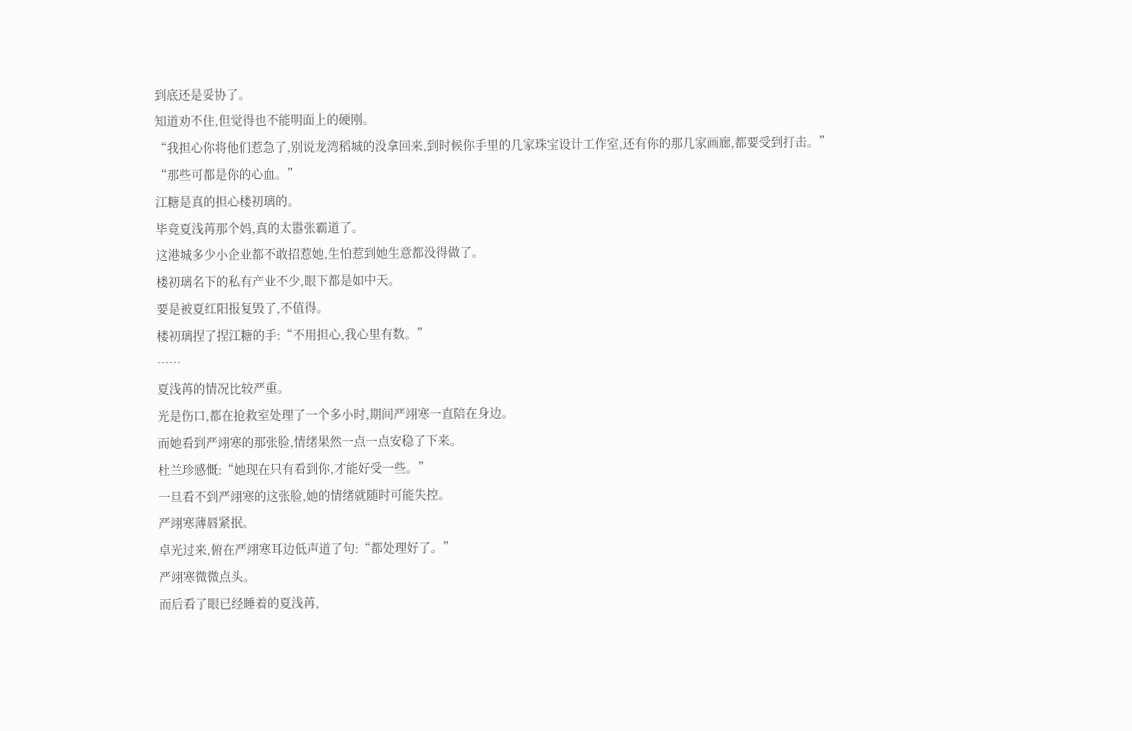到底还是妥协了。
知道劝不住,但觉得也不能明面上的硬刚。
“我担心你将他们惹急了,别说龙湾稻城的没拿回来,到时候你手里的几家珠宝设计工作室,还有你的那几家画廊,都要受到打击。”
“那些可都是你的心血。”
江糖是真的担心楼初璃的。
毕竟夏浅苒那个妈,真的太嚣张霸道了。
这港城多少小企业都不敢招惹她,生怕惹到她生意都没得做了。
楼初璃名下的私有产业不少,眼下都是如中天。
要是被夏红阳报复毁了,不值得。
楼初璃捏了捏江糖的手:“不用担心,我心里有数。”
……
夏浅苒的情况比较严重。
光是伤口,都在抢救室处理了一个多小时,期间严翊寒一直陪在身边。
而她看到严翊寒的那张脸,情绪果然一点一点安稳了下来。
杜兰珍感慨:“她现在只有看到你,才能好受一些。”
一旦看不到严翊寒的这张脸,她的情绪就随时可能失控。
严翊寒薄唇紧抿。
卓光过来,俯在严翊寒耳边低声道了句:“都处理好了。”
严翊寒微微点头。
而后看了眼已经睡着的夏浅苒,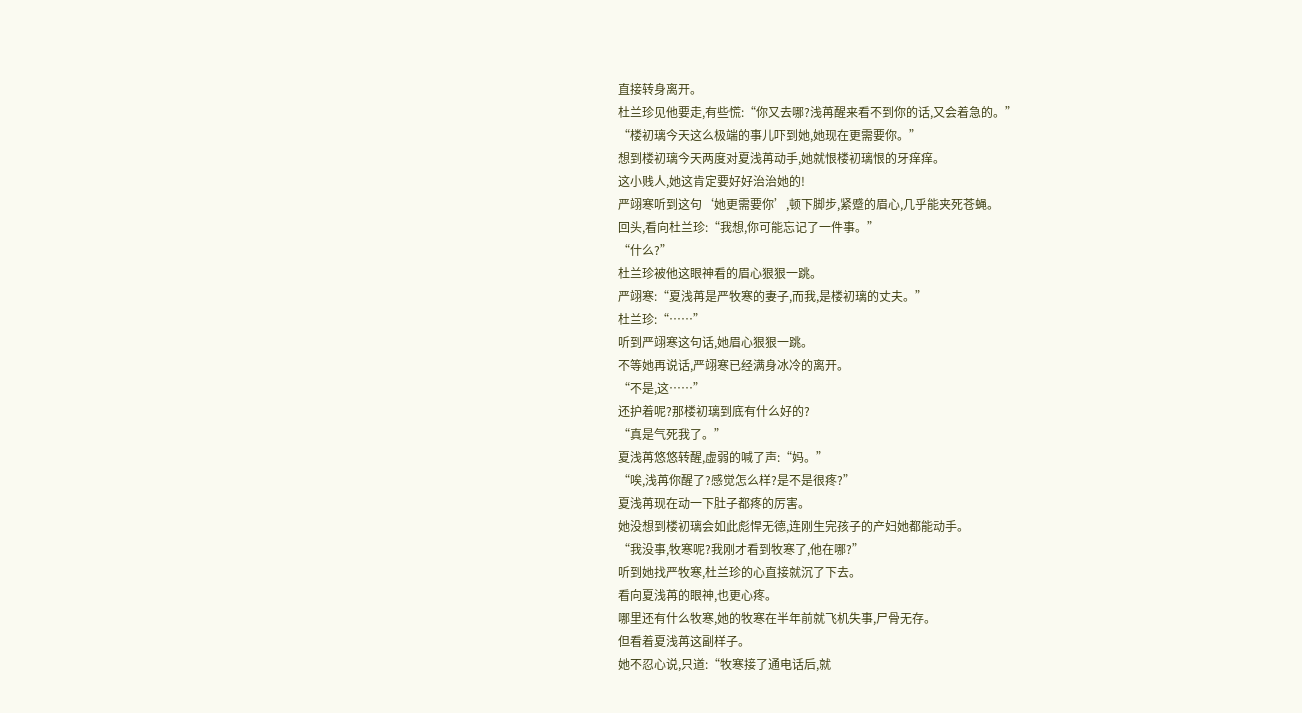直接转身离开。
杜兰珍见他要走,有些慌:“你又去哪?浅苒醒来看不到你的话,又会着急的。”
“楼初璃今天这么极端的事儿吓到她,她现在更需要你。”
想到楼初璃今天两度对夏浅苒动手,她就恨楼初璃恨的牙痒痒。
这小贱人,她这肯定要好好治治她的!
严翊寒听到这句‘她更需要你’,顿下脚步,紧蹙的眉心,几乎能夹死苍蝇。
回头,看向杜兰珍:“我想,你可能忘记了一件事。”
“什么?”
杜兰珍被他这眼神看的眉心狠狠一跳。
严翊寒:“夏浅苒是严牧寒的妻子,而我,是楼初璃的丈夫。”
杜兰珍:“……”
听到严翊寒这句话,她眉心狠狠一跳。
不等她再说话,严翊寒已经满身冰冷的离开。
“不是,这……”
还护着呢?那楼初璃到底有什么好的?
“真是气死我了。”
夏浅苒悠悠转醒,虚弱的喊了声:“妈。”
“唉,浅苒你醒了?感觉怎么样?是不是很疼?”
夏浅苒现在动一下肚子都疼的厉害。
她没想到楼初璃会如此彪悍无德,连刚生完孩子的产妇她都能动手。
“我没事,牧寒呢?我刚才看到牧寒了,他在哪?”
听到她找严牧寒,杜兰珍的心直接就沉了下去。
看向夏浅苒的眼神,也更心疼。
哪里还有什么牧寒,她的牧寒在半年前就飞机失事,尸骨无存。
但看着夏浅苒这副样子。
她不忍心说,只道:“牧寒接了通电话后,就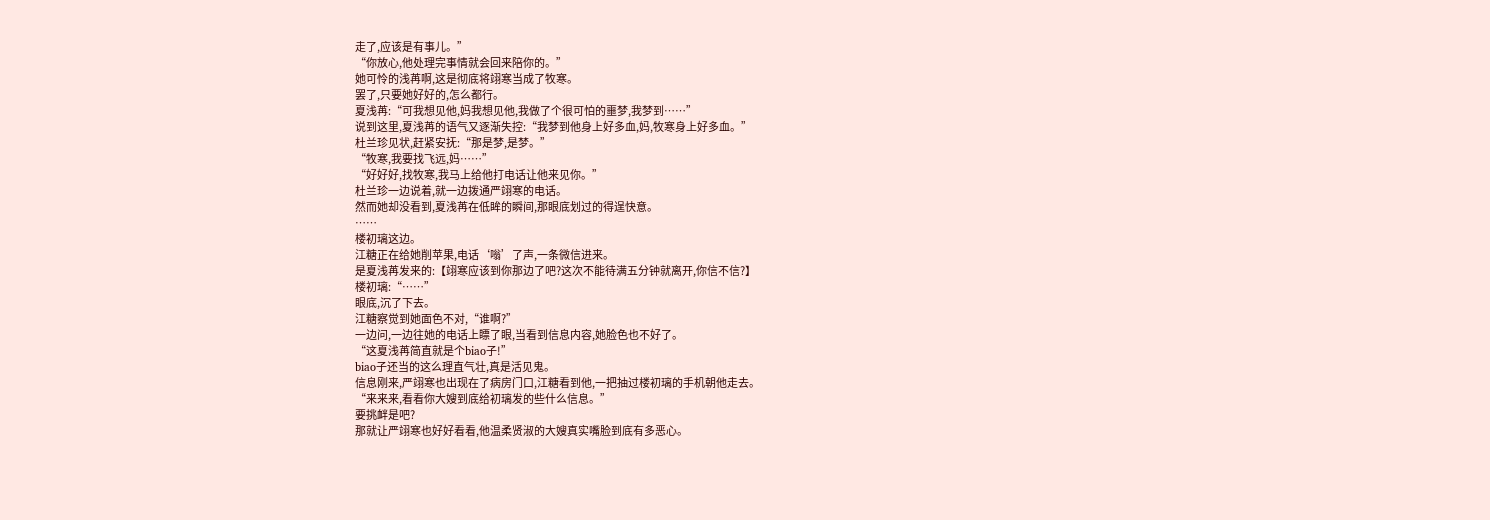走了,应该是有事儿。”
“你放心,他处理完事情就会回来陪你的。”
她可怜的浅苒啊,这是彻底将翊寒当成了牧寒。
罢了,只要她好好的,怎么都行。
夏浅苒:“可我想见他,妈我想见他,我做了个很可怕的噩梦,我梦到……”
说到这里,夏浅苒的语气又逐渐失控:“我梦到他身上好多血,妈,牧寒身上好多血。”
杜兰珍见状,赶紧安抚:“那是梦,是梦。”
“牧寒,我要找飞远,妈……”
“好好好,找牧寒,我马上给他打电话让他来见你。”
杜兰珍一边说着,就一边拨通严翊寒的电话。
然而她却没看到,夏浅苒在低眸的瞬间,那眼底划过的得逞快意。
……
楼初璃这边。
江糖正在给她削苹果,电话‘嗡’了声,一条微信进来。
是夏浅苒发来的:【翊寒应该到你那边了吧?这次不能待满五分钟就离开,你信不信?】
楼初璃:“……”
眼底,沉了下去。
江糖察觉到她面色不对,“谁啊?”
一边问,一边往她的电话上瞟了眼,当看到信息内容,她脸色也不好了。
“这夏浅苒简直就是个biao子!”
biao子还当的这么理直气壮,真是活见鬼。
信息刚来,严翊寒也出现在了病房门口,江糖看到他,一把抽过楼初璃的手机朝他走去。
“来来来,看看你大嫂到底给初璃发的些什么信息。”
要挑衅是吧?
那就让严翊寒也好好看看,他温柔贤淑的大嫂真实嘴脸到底有多恶心。